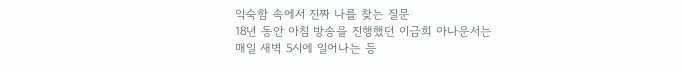익숙함 속에서 진짜 나를 찾는 질문
18년 동안 아침 방송을 진행했던 이금희 아나운서는
매일 새벽 5시에 일어나는 등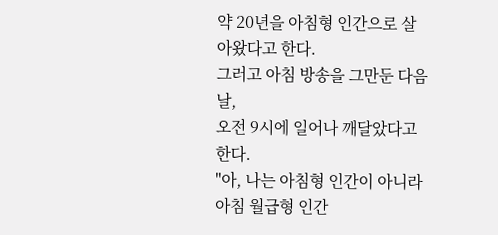약 20년을 아침형 인간으로 살아왔다고 한다.
그러고 아침 방송을 그만둔 다음 날,
오전 9시에 일어나 깨달았다고 한다.
"아, 나는 아침형 인간이 아니라 아침 월급형 인간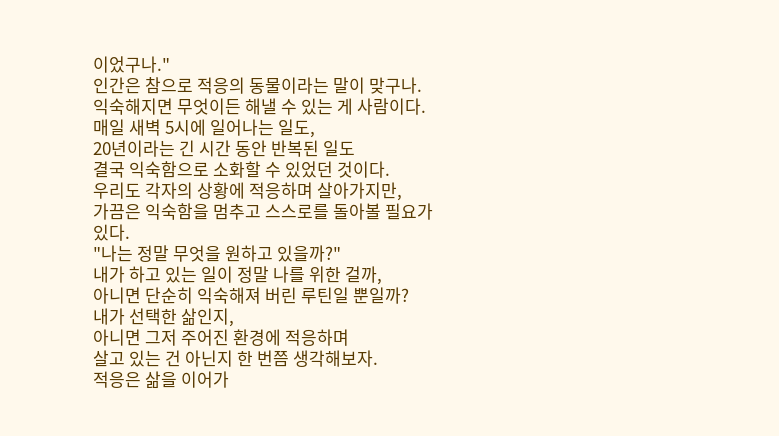이었구나."
인간은 참으로 적응의 동물이라는 말이 맞구나.
익숙해지면 무엇이든 해낼 수 있는 게 사람이다.
매일 새벽 5시에 일어나는 일도,
20년이라는 긴 시간 동안 반복된 일도
결국 익숙함으로 소화할 수 있었던 것이다.
우리도 각자의 상황에 적응하며 살아가지만,
가끔은 익숙함을 멈추고 스스로를 돌아볼 필요가 있다.
"나는 정말 무엇을 원하고 있을까?"
내가 하고 있는 일이 정말 나를 위한 걸까,
아니면 단순히 익숙해져 버린 루틴일 뿐일까?
내가 선택한 삶인지,
아니면 그저 주어진 환경에 적응하며
살고 있는 건 아닌지 한 번쯤 생각해보자.
적응은 삶을 이어가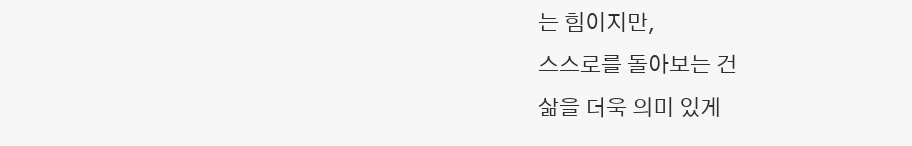는 힘이지만,
스스로를 돌아보는 건
삶을 더욱 의미 있게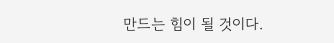만드는 힘이 될 것이다.